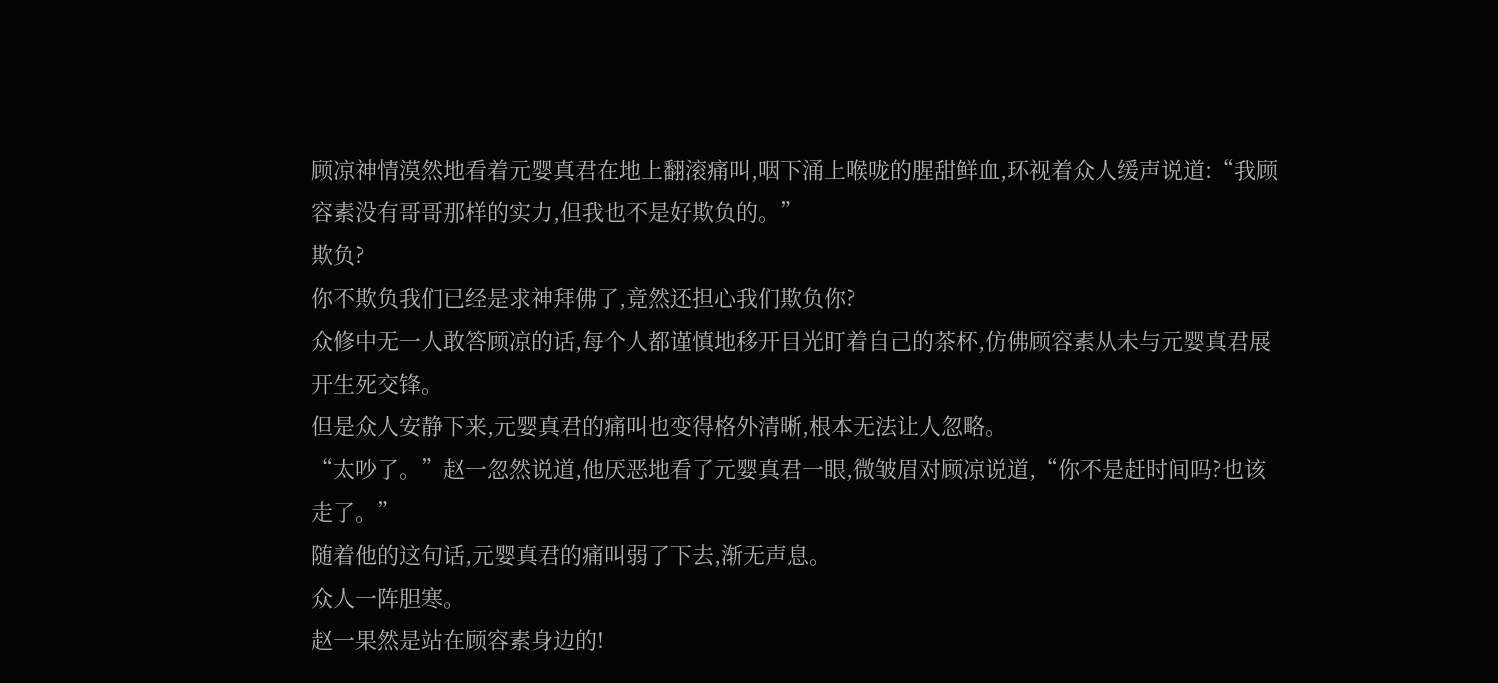顾凉神情漠然地看着元婴真君在地上翻滚痛叫,咽下涌上喉咙的腥甜鲜血,环视着众人缓声说道:“我顾容素没有哥哥那样的实力,但我也不是好欺负的。”
欺负?
你不欺负我们已经是求神拜佛了,竟然还担心我们欺负你?
众修中无一人敢答顾凉的话,每个人都谨慎地移开目光盯着自己的茶杯,仿佛顾容素从未与元婴真君展开生死交锋。
但是众人安静下来,元婴真君的痛叫也变得格外清晰,根本无法让人忽略。
“太吵了。”赵一忽然说道,他厌恶地看了元婴真君一眼,微皱眉对顾凉说道,“你不是赶时间吗?也该走了。”
随着他的这句话,元婴真君的痛叫弱了下去,渐无声息。
众人一阵胆寒。
赵一果然是站在顾容素身边的!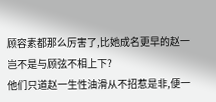顾容素都那么厉害了,比她成名更早的赵一岂不是与顾弦不相上下?
他们只道赵一生性油滑从不招惹是非,便一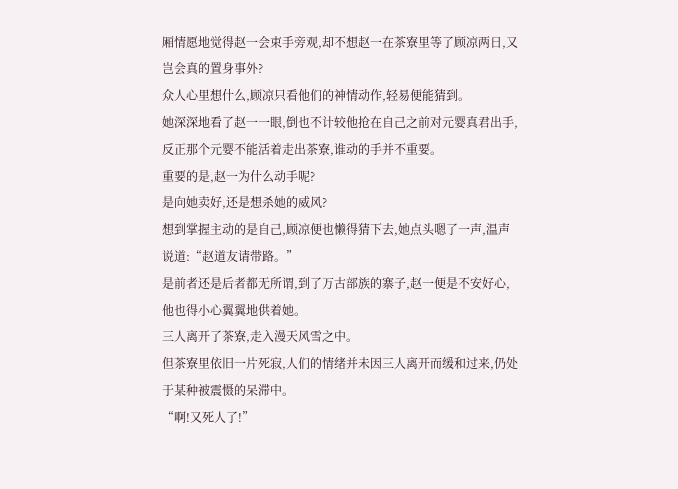厢情愿地觉得赵一会束手旁观,却不想赵一在茶寮里等了顾凉两日,又岂会真的置身事外?
众人心里想什么,顾凉只看他们的神情动作,轻易便能猜到。
她深深地看了赵一一眼,倒也不计较他抢在自己之前对元婴真君出手,反正那个元婴不能活着走出茶寮,谁动的手并不重要。
重要的是,赵一为什么动手呢?
是向她卖好,还是想杀她的威风?
想到掌握主动的是自己,顾凉便也懒得猜下去,她点头嗯了一声,温声说道:“赵道友请带路。”
是前者还是后者都无所谓,到了万古部族的寨子,赵一便是不安好心,他也得小心翼翼地供着她。
三人离开了茶寮,走入漫天风雪之中。
但茶寮里依旧一片死寂,人们的情绪并未因三人离开而缓和过来,仍处于某种被震慑的呆滞中。
“啊!又死人了!”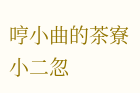哼小曲的茶寮小二忽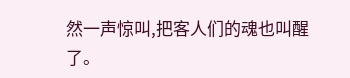然一声惊叫,把客人们的魂也叫醒了。